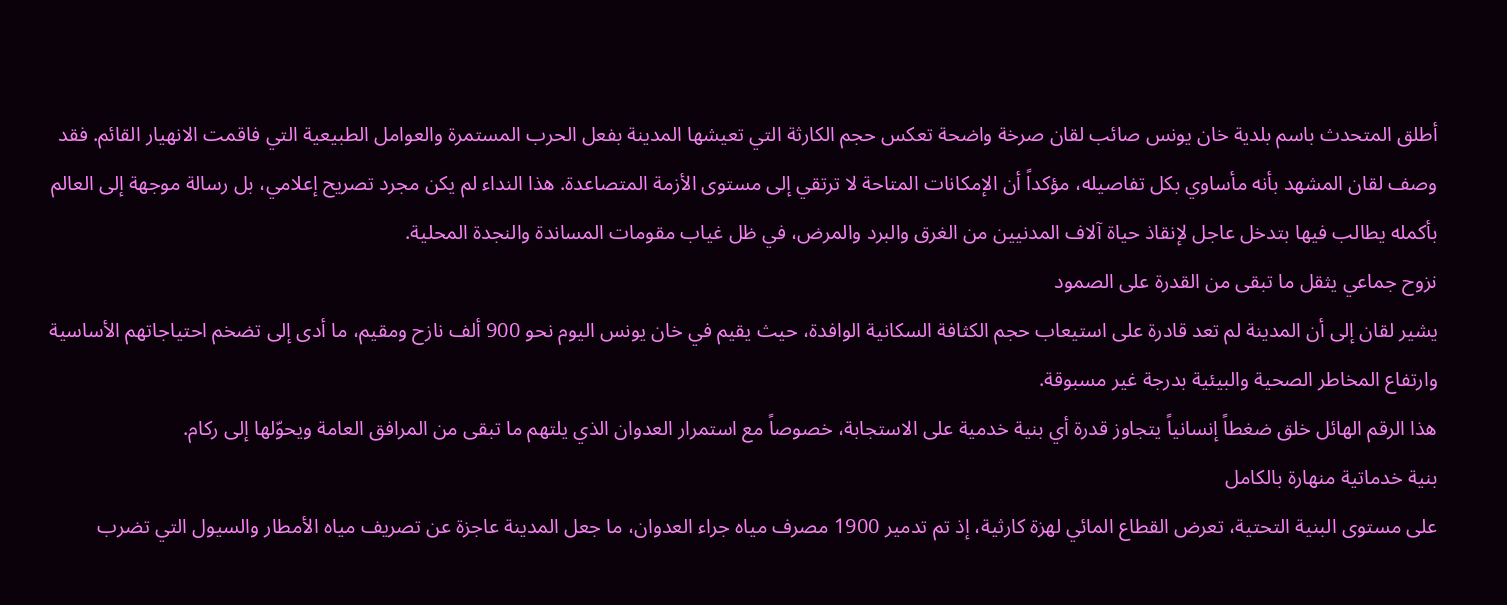أطلق المتحدث باسم بلدية خان يونس صائب لقان صرخة واضحة تعكس حجم الكارثة التي تعيشها المدينة بفعل الحرب المستمرة والعوامل الطبيعية التي فاقمت الانهيار القائم. فقد وصف لقان المشهد بأنه مأساوي بكل تفاصيله، مؤكداً أن الإمكانات المتاحة لا ترتقي إلى مستوى الأزمة المتصاعدة. هذا النداء لم يكن مجرد تصريح إعلامي، بل رسالة موجهة إلى العالم بأكمله يطالب فيها بتدخل عاجل لإنقاذ حياة آلاف المدنيين من الغرق والبرد والمرض، في ظل غياب مقومات المساندة والنجدة المحلية.
نزوح جماعي يثقل ما تبقى من القدرة على الصمود
يشير لقان إلى أن المدينة لم تعد قادرة على استيعاب حجم الكثافة السكانية الوافدة، حيث يقيم في خان يونس اليوم نحو 900 ألف نازح ومقيم، ما أدى إلى تضخم احتياجاتهم الأساسية وارتفاع المخاطر الصحية والبيئية بدرجة غير مسبوقة.
هذا الرقم الهائل خلق ضغطاً إنسانياً يتجاوز قدرة أي بنية خدمية على الاستجابة، خصوصاً مع استمرار العدوان الذي يلتهم ما تبقى من المرافق العامة ويحوّلها إلى ركام.
بنية خدماتية منهارة بالكامل
على مستوى البنية التحتية، تعرض القطاع المائي لهزة كارثية، إذ تم تدمير 1900 مصرف مياه جراء العدوان، ما جعل المدينة عاجزة عن تصريف مياه الأمطار والسيول التي تضرب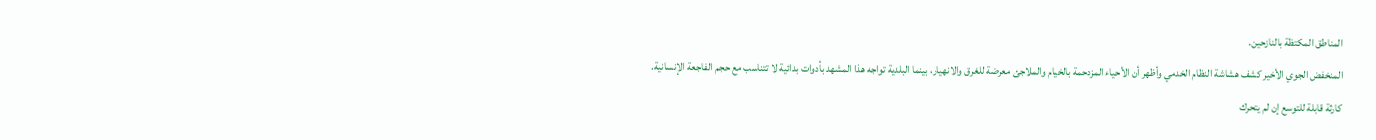المناطق المكتظة بالنازحين.
المنخفض الجوي الأخير كشف هشاشة النظام الخدمي وأظهر أن الأحياء المزدحمة بالخيام والملاجئ معرضة للغرق والانهيار، بينما البلدية تواجه هذا المشهد بأدوات بدائية لا تتناسب مع حجم الفاجعة الإنسانية.
كارثة قابلة للتوسع إن لم يتحرك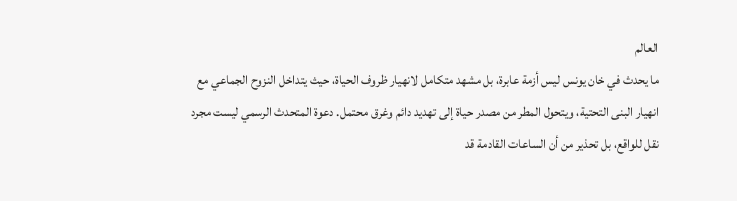العالم
ما يحدث في خان يونس ليس أزمة عابرة، بل مشهد متكامل لانهيار ظروف الحياة، حيث يتداخل النزوح الجماعي مع انهيار البنى التحتية، ويتحول المطر من مصدر حياة إلى تهديد دائم وغرق محتمل. دعوة المتحدث الرسمي ليست مجرد نقل للواقع، بل تحذير من أن الساعات القادمة قد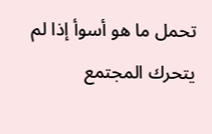تحمل ما هو أسوأ إذا لم يتحرك المجتمع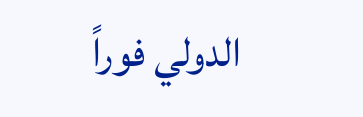الدولي فوراً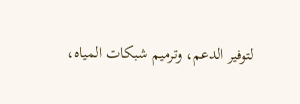لتوفير الدعم، وترميم شبكات المياه،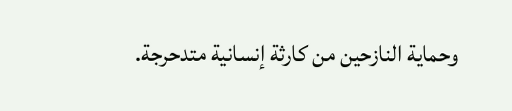وحماية النازحين من كارثة إنسانية متدحرجة.